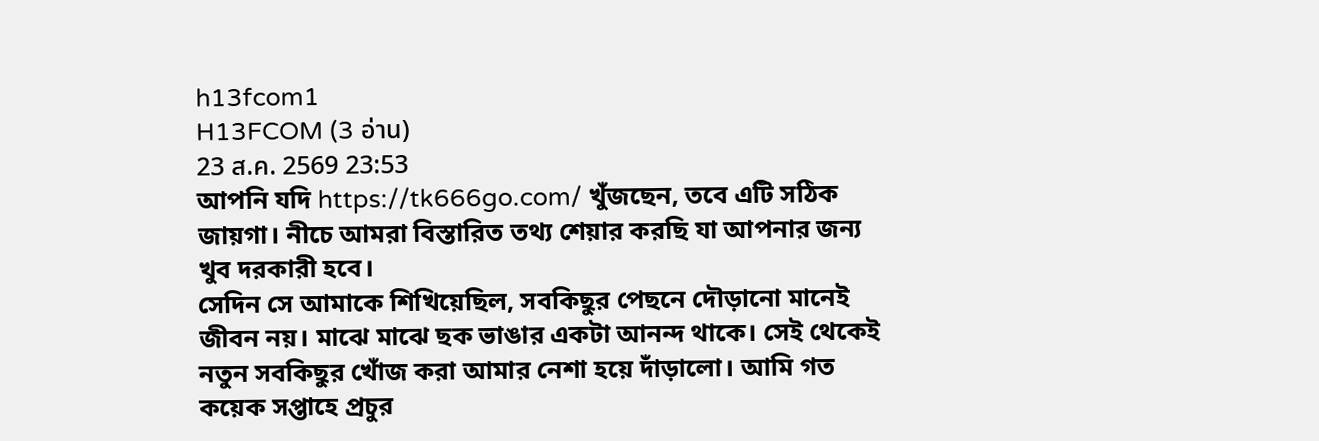h13fcom1
H13FCOM (3 อ่าน)
23 ส.ค. 2569 23:53
আপনি যদি https://tk666go.com/ খুঁজছেন, তবে এটি সঠিক জায়গা। নীচে আমরা বিস্তারিত তথ্য শেয়ার করছি যা আপনার জন্য খুব দরকারী হবে।
সেদিন সে আমাকে শিখিয়েছিল, সবকিছুর পেছনে দৌড়ানো মানেই জীবন নয়। মাঝে মাঝে ছক ভাঙার একটা আনন্দ থাকে। সেই থেকেই নতুন সবকিছুর খোঁজ করা আমার নেশা হয়ে দাঁড়ালো। আমি গত কয়েক সপ্তাহে প্রচুর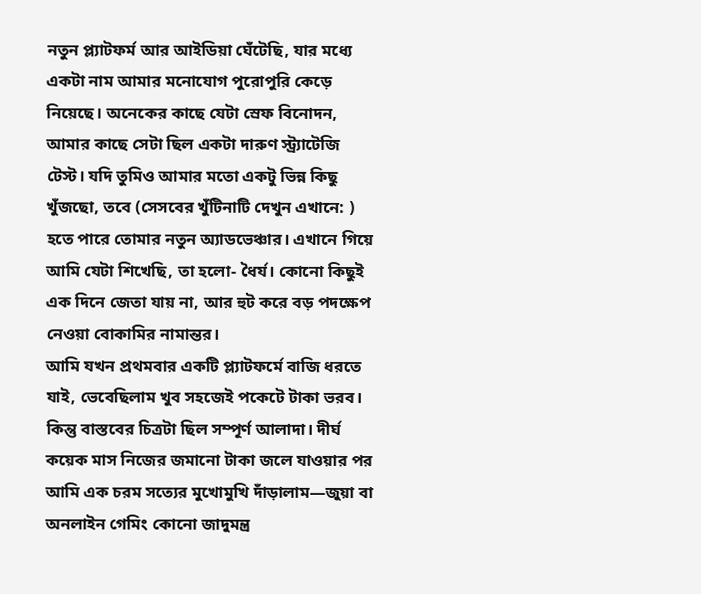নতুন প্ল্যাটফর্ম আর আইডিয়া ঘেঁটেছি, যার মধ্যে একটা নাম আমার মনোযোগ পুরোপুরি কেড়ে নিয়েছে। অনেকের কাছে যেটা স্রেফ বিনোদন, আমার কাছে সেটা ছিল একটা দারুণ স্ট্র্যাটেজি টেস্ট। যদি তুমিও আমার মতো একটু ভিন্ন কিছু খুঁজছো, তবে (সেসবের খুঁটিনাটি দেখুন এখানে: ) হতে পারে তোমার নতুন অ্যাডভেঞ্চার। এখানে গিয়ে আমি যেটা শিখেছি, তা হলো- ধৈর্য। কোনো কিছুই এক দিনে জেতা যায় না, আর হুট করে বড় পদক্ষেপ নেওয়া বোকামির নামান্তর।
আমি যখন প্রথমবার একটি প্ল্যাটফর্মে বাজি ধরতে যাই, ভেবেছিলাম খুব সহজেই পকেটে টাকা ভরব। কিন্তু বাস্তবের চিত্রটা ছিল সম্পূর্ণ আলাদা। দীর্ঘ কয়েক মাস নিজের জমানো টাকা জলে যাওয়ার পর আমি এক চরম সত্যের মুখোমুখি দাঁড়ালাম—জুয়া বা অনলাইন গেমিং কোনো জাদুমন্ত্র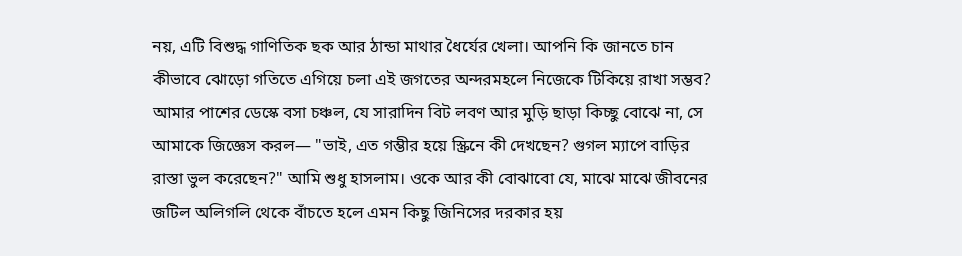নয়, এটি বিশুদ্ধ গাণিতিক ছক আর ঠান্ডা মাথার ধৈর্যের খেলা। আপনি কি জানতে চান কীভাবে ঝোড়ো গতিতে এগিয়ে চলা এই জগতের অন্দরমহলে নিজেকে টিকিয়ে রাখা সম্ভব?
আমার পাশের ডেস্কে বসা চঞ্চল, যে সারাদিন বিট লবণ আর মুড়ি ছাড়া কিচ্ছু বোঝে না, সে আমাকে জিজ্ঞেস করল— "ভাই, এত গম্ভীর হয়ে স্ক্রিনে কী দেখছেন? গুগল ম্যাপে বাড়ির রাস্তা ভুল করেছেন?" আমি শুধু হাসলাম। ওকে আর কী বোঝাবো যে, মাঝে মাঝে জীবনের জটিল অলিগলি থেকে বাঁচতে হলে এমন কিছু জিনিসের দরকার হয়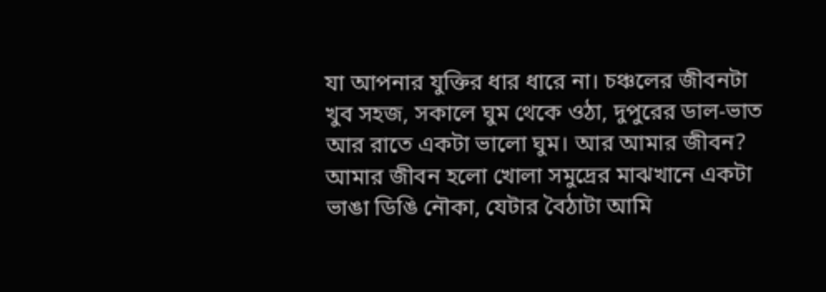যা আপনার যুক্তির ধার ধারে না। চঞ্চলের জীবনটা খুব সহজ, সকালে ঘুম থেকে ওঠা, দুপুরের ডাল-ভাত আর রাতে একটা ভালো ঘুম। আর আমার জীবন? আমার জীবন হলো খোলা সমুদ্রের মাঝখানে একটা ভাঙা ডিঙি নৌকা, যেটার বৈঠাটা আমি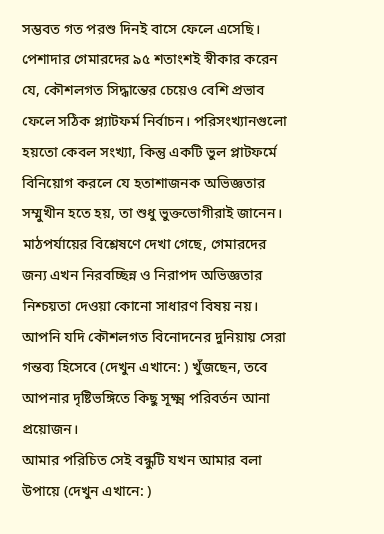সম্ভবত গত পরশু দিনই বাসে ফেলে এসেছি।
পেশাদার গেমারদের ৯৫ শতাংশই স্বীকার করেন যে, কৌশলগত সিদ্ধান্তের চেয়েও বেশি প্রভাব ফেলে সঠিক প্ল্যাটফর্ম নির্বাচন। পরিসংখ্যানগুলো হয়তো কেবল সংখ্যা, কিন্তু একটি ভুল প্লাটফর্মে বিনিয়োগ করলে যে হতাশাজনক অভিজ্ঞতার সম্মুখীন হতে হয়, তা শুধু ভুক্তভোগীরাই জানেন। মাঠপর্যায়ের বিশ্লেষণে দেখা গেছে, গেমারদের জন্য এখন নিরবচ্ছিন্ন ও নিরাপদ অভিজ্ঞতার নিশ্চয়তা দেওয়া কোনো সাধারণ বিষয় নয়। আপনি যদি কৌশলগত বিনোদনের দুনিয়ায় সেরা গন্তব্য হিসেবে (দেখুন এখানে: ) খুঁজছেন, তবে আপনার দৃষ্টিভঙ্গিতে কিছু সূক্ষ্ম পরিবর্তন আনা প্রয়োজন।
আমার পরিচিত সেই বন্ধুটি যখন আমার বলা উপায়ে (দেখুন এখানে: )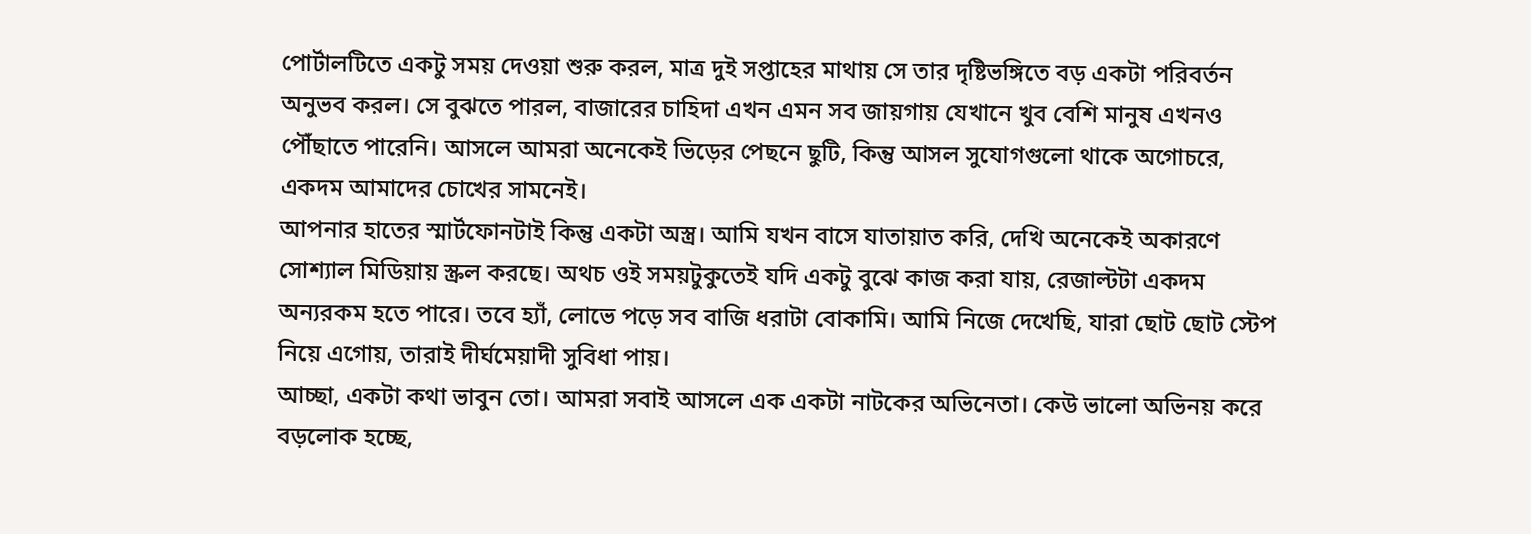পোর্টালটিতে একটু সময় দেওয়া শুরু করল, মাত্র দুই সপ্তাহের মাথায় সে তার দৃষ্টিভঙ্গিতে বড় একটা পরিবর্তন অনুভব করল। সে বুঝতে পারল, বাজারের চাহিদা এখন এমন সব জায়গায় যেখানে খুব বেশি মানুষ এখনও পৌঁছাতে পারেনি। আসলে আমরা অনেকেই ভিড়ের পেছনে ছুটি, কিন্তু আসল সুযোগগুলো থাকে অগোচরে, একদম আমাদের চোখের সামনেই।
আপনার হাতের স্মার্টফোনটাই কিন্তু একটা অস্ত্র। আমি যখন বাসে যাতায়াত করি, দেখি অনেকেই অকারণে সোশ্যাল মিডিয়ায় স্ক্রল করছে। অথচ ওই সময়টুকুতেই যদি একটু বুঝে কাজ করা যায়, রেজাল্টটা একদম অন্যরকম হতে পারে। তবে হ্যাঁ, লোভে পড়ে সব বাজি ধরাটা বোকামি। আমি নিজে দেখেছি, যারা ছোট ছোট স্টেপ নিয়ে এগোয়, তারাই দীর্ঘমেয়াদী সুবিধা পায়।
আচ্ছা, একটা কথা ভাবুন তো। আমরা সবাই আসলে এক একটা নাটকের অভিনেতা। কেউ ভালো অভিনয় করে বড়লোক হচ্ছে,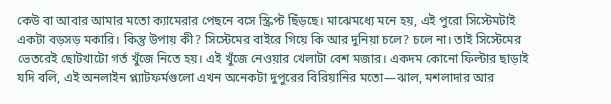কেউ বা আবার আমার মতো ক্যামেরার পেছনে বসে স্ক্রিপ্ট ছিঁড়ছে। মাঝেমধ্যে মনে হয়, এই পুরো সিস্টেমটাই একটা বড়সড় মকারি। কিন্তু উপায় কী? সিস্টেমের বাইরে গিয়ে কি আর দুনিয়া চলে? চলে না। তাই সিস্টেমের ভেতরেই ছোটখাটো গর্ত খুঁজে নিতে হয়। এই খুঁজে নেওয়ার খেলাটা বেশ মজার। একদম কোনো ফিল্টার ছাড়াই যদি বলি, এই অনলাইন প্ল্যাটফর্মগুলো এখন অনেকটা দুপুরের বিরিয়ানির মতো—ঝাল, মশলাদার আর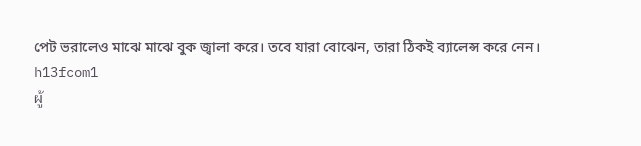পেট ভরালেও মাঝে মাঝে বুক জ্বালা করে। তবে যারা বোঝেন, তারা ঠিকই ব্যালেন্স করে নেন।
h13fcom1
ผู้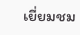เยี่ยมชม